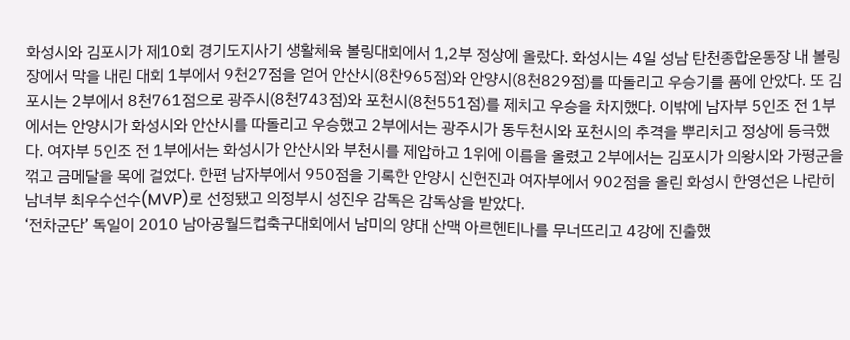화성시와 김포시가 제10회 경기도지사기 생활체육 볼링대회에서 1,2부 정상에 올랐다. 화성시는 4일 성남 탄천종합운동장 내 볼링장에서 막을 내린 대회 1부에서 9천27점을 얻어 안산시(8찬965점)와 안양시(8천829점)를 따돌리고 우승기를 품에 안았다. 또 김포시는 2부에서 8천761점으로 광주시(8천743점)와 포천시(8천551점)를 제치고 우승을 차지했다. 이밖에 남자부 5인조 전 1부에서는 안양시가 화성시와 안산시를 따돌리고 우승했고 2부에서는 광주시가 동두천시와 포천시의 추격을 뿌리치고 정상에 등극했다. 여자부 5인조 전 1부에서는 화성시가 안산시와 부천시를 제압하고 1위에 이름을 올렸고 2부에서는 김포시가 의왕시와 가평군을 꺾고 금메달을 목에 걸었다. 한편 남자부에서 950점을 기록한 안양시 신헌진과 여자부에서 902점을 올린 화성시 한영선은 나란히 남녀부 최우수선수(MVP)로 선정됐고 의정부시 성진우 감독은 감독상을 받았다.
‘전차군단’ 독일이 2010 남아공월드컵축구대회에서 남미의 양대 산맥 아르헨티나를 무너뜨리고 4강에 진출했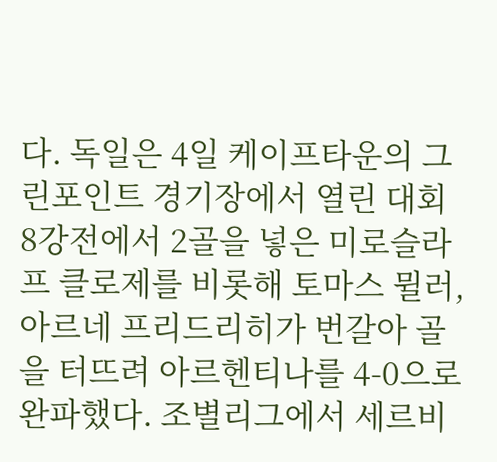다. 독일은 4일 케이프타운의 그린포인트 경기장에서 열린 대회 8강전에서 2골을 넣은 미로슬라프 클로제를 비롯해 토마스 뮐러, 아르네 프리드리히가 번갈아 골을 터뜨려 아르헨티나를 4-0으로 완파했다. 조별리그에서 세르비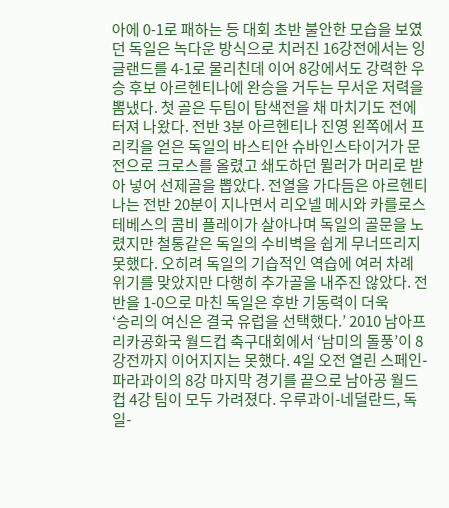아에 0-1로 패하는 등 대회 초반 불안한 모습을 보였던 독일은 녹다운 방식으로 치러진 16강전에서는 잉글랜드를 4-1로 물리친데 이어 8강에서도 강력한 우승 후보 아르헨티나에 완승을 거두는 무서운 저력을 뽐냈다. 첫 골은 두팀이 탐색전을 채 마치기도 전에 터져 나왔다. 전반 3분 아르헨티나 진영 왼쪽에서 프리킥을 얻은 독일의 바스티안 슈바인스타이거가 문전으로 크로스를 올렸고 쇄도하던 뮐러가 머리로 받아 넣어 선제골을 뽑았다. 전열을 가다듬은 아르헨티나는 전반 20분이 지나면서 리오넬 메시와 카를로스 테베스의 콤비 플레이가 살아나며 독일의 골문을 노렸지만 철통같은 독일의 수비벽을 쉽게 무너뜨리지 못했다. 오히려 독일의 기습적인 역습에 여러 차례 위기를 맞았지만 다행히 추가골을 내주진 않았다. 전반을 1-0으로 마친 독일은 후반 기동력이 더욱
‘승리의 여신은 결국 유럽을 선택했다.’ 2010 남아프리카공화국 월드컵 축구대회에서 ‘남미의 돌풍’이 8강전까지 이어지지는 못했다. 4일 오전 열린 스페인-파라과이의 8강 마지막 경기를 끝으로 남아공 월드컵 4강 팀이 모두 가려졌다. 우루과이-네덜란드, 독일-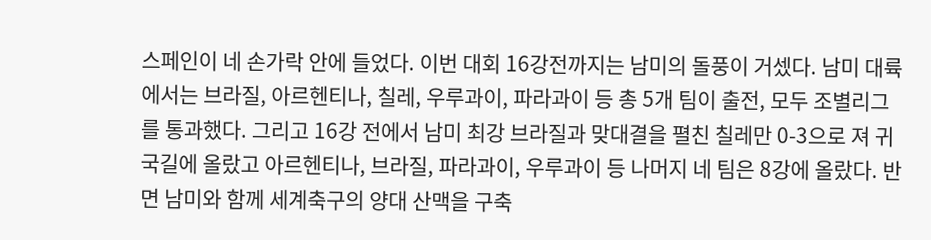스페인이 네 손가락 안에 들었다. 이번 대회 16강전까지는 남미의 돌풍이 거셌다. 남미 대륙에서는 브라질, 아르헨티나, 칠레, 우루과이, 파라과이 등 총 5개 팀이 출전, 모두 조별리그를 통과했다. 그리고 16강 전에서 남미 최강 브라질과 맞대결을 펼친 칠레만 0-3으로 져 귀국길에 올랐고 아르헨티나, 브라질, 파라과이, 우루과이 등 나머지 네 팀은 8강에 올랐다. 반면 남미와 함께 세계축구의 양대 산맥을 구축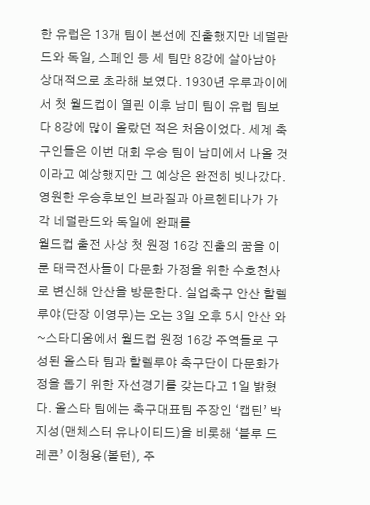한 유럽은 13개 팀이 본선에 진출했지만 네덜란드와 독일, 스페인 등 세 팀만 8강에 살아남아 상대적으로 초라해 보였다. 1930년 우루과이에서 첫 월드컵이 열린 이후 남미 팀이 유럽 팀보다 8강에 많이 올랐던 적은 처음이었다. 세계 축구인들은 이번 대회 우승 팀이 남미에서 나올 것이라고 예상했지만 그 예상은 완전히 빗나갔다. 영원한 우승후보인 브라질과 아르헨티나가 가각 네덜란드와 독일에 완패를
월드컵 출전 사상 첫 원정 16강 진출의 꿈을 이룬 태극전사들이 다문화 가정을 위한 수호천사로 변신해 안산을 방문한다. 실업축구 안산 할렐루야(단장 이영무)는 오는 3일 오후 5시 안산 와~스타디움에서 월드컵 원정 16강 주역들로 구성된 올스타 팀과 할렐루야 축구단이 다문화가정을 돕기 위한 자선경기를 갖는다고 1일 밝혔다. 올스타 팀에는 축구대표팀 주장인 ‘캡틴’ 박지성(맨체스터 유나이티드)을 비롯해 ‘블루 드레콘’ 이청용(볼턴), 주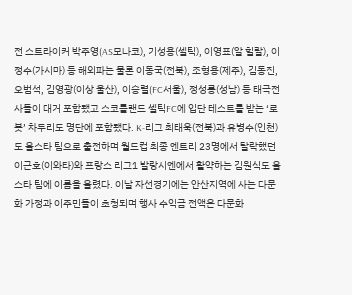전 스트라이커 박주영(AS모나코), 기성용(셀틱), 이영표(알 힐랄), 이정수(가시마) 등 해외파는 물론 이동국(전북), 조형용(제주), 김동진, 오범석, 김영광(이상 울산), 이승렬(FC서울), 정성룡(성남) 등 태극전사들이 대거 포함됐고 스코틀랜드 셀틱FC에 입단 테스트를 받는 ‘로봇’ 차두리도 명단에 포함됐다. K-리그 최태욱(전북)과 유병수(인천)도 올스타 팀으로 출전하며 월드컵 최종 엔트리 23명에서 탈락했던 이근호(이와타)와 프랑스 리그1 발랑시엔에서 활약하는 김원식도 올스타 팀에 이름을 올렸다. 이날 자선경기에는 안산지역에 사는 다문화 가정과 이주민들이 초청되며 행사 수익금 전액은 다문화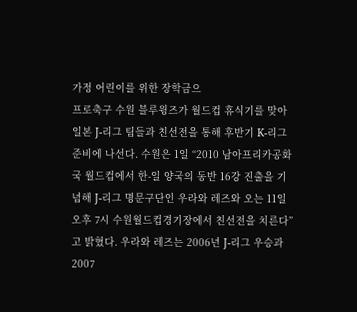가정 어린이를 위한 장학금으
프로축구 수원 블루윙즈가 월드컵 휴식기를 맞아 일본 J-리그 팀들과 친선전을 통해 후반기 K-리그 준비에 나선다. 수원은 1일 “2010 남아프리카공화국 월드컵에서 한-일 양국의 동반 16강 진출을 기념해 J-리그 명문구단인 우라와 레즈와 오는 11일 오후 7시 수원월드컵경기장에서 친선전을 치른다”고 밝혔다. 우라와 레즈는 2006년 J-리그 우승과 2007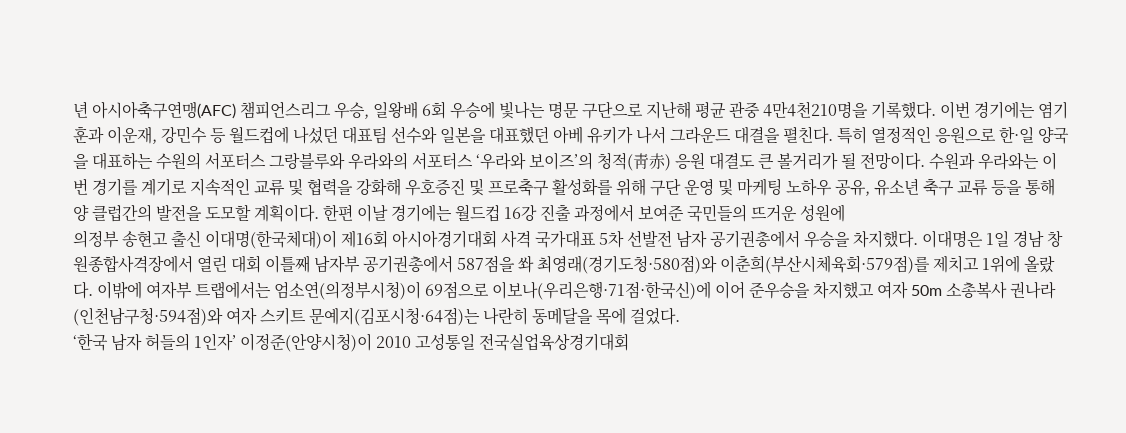년 아시아축구연맹(AFC) 챔피언스리그 우승, 일왕배 6회 우승에 빛나는 명문 구단으로 지난해 평균 관중 4만4천210명을 기록했다. 이번 경기에는 염기훈과 이운재, 강민수 등 월드컵에 나섰던 대표팀 선수와 일본을 대표했던 아베 유키가 나서 그라운드 대결을 펼친다. 특히 열정적인 응원으로 한·일 양국을 대표하는 수원의 서포터스 그랑블루와 우라와의 서포터스 ‘우라와 보이즈’의 청적(靑赤) 응원 대결도 큰 볼거리가 될 전망이다. 수원과 우라와는 이번 경기를 계기로 지속적인 교류 및 협력을 강화해 우호증진 및 프로축구 활성화를 위해 구단 운영 및 마케팅 노하우 공유, 유소년 축구 교류 등을 통해 양 클럽간의 발전을 도모할 계획이다. 한편 이날 경기에는 월드컵 16강 진출 과정에서 보여준 국민들의 뜨거운 성원에
의정부 송현고 출신 이대명(한국체대)이 제16회 아시아경기대회 사격 국가대표 5차 선발전 남자 공기권총에서 우승을 차지했다. 이대명은 1일 경남 창원종합사격장에서 열린 대회 이틀째 남자부 공기권총에서 587점을 쏴 최영래(경기도청·580점)와 이춘희(부산시체육회·579점)를 제치고 1위에 올랐다. 이밖에 여자부 트랩에서는 엄소연(의정부시청)이 69점으로 이보나(우리은행·71점·한국신)에 이어 준우승을 차지했고 여자 50m 소총복사 권나라(인천남구청·594점)와 여자 스키트 문예지(김포시청·64점)는 나란히 동메달을 목에 걸었다.
‘한국 남자 허들의 1인자’ 이정준(안양시청)이 2010 고성통일 전국실업육상경기대회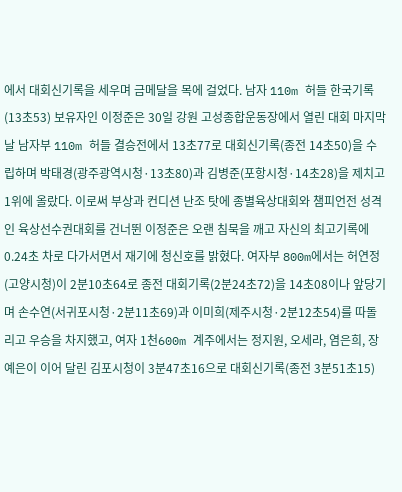에서 대회신기록을 세우며 금메달을 목에 걸었다. 남자 110m 허들 한국기록(13초53) 보유자인 이정준은 30일 강원 고성종합운동장에서 열린 대회 마지막날 남자부 110m 허들 결승전에서 13초77로 대회신기록(종전 14초50)을 수립하며 박태경(광주광역시청·13초80)과 김병준(포항시청·14초28)을 제치고 1위에 올랐다. 이로써 부상과 컨디션 난조 탓에 종별육상대회와 챔피언전 성격인 육상선수권대회를 건너뛴 이정준은 오랜 침묵을 깨고 자신의 최고기록에 0.24초 차로 다가서면서 재기에 청신호를 밝혔다. 여자부 800m에서는 허연정(고양시청)이 2분10초64로 종전 대회기록(2분24초72)을 14초08이나 앞당기며 손수연(서귀포시청·2분11초69)과 이미희(제주시청·2분12초54)를 따돌리고 우승을 차지했고, 여자 1천600m 계주에서는 정지원, 오세라, 염은희, 장예은이 이어 달린 김포시청이 3분47초16으로 대회신기록(종전 3분51초15)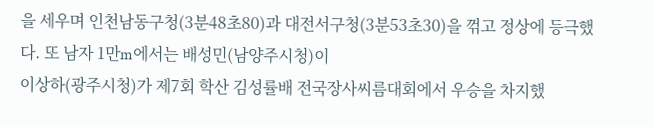을 세우며 인천남동구청(3분48초80)과 대전서구청(3분53초30)을 꺾고 정상에 등극했다. 또 남자 1만m에서는 배성민(남양주시청)이
이상하(광주시청)가 제7회 학산 김성률배 전국장사씨름대회에서 우승을 차지했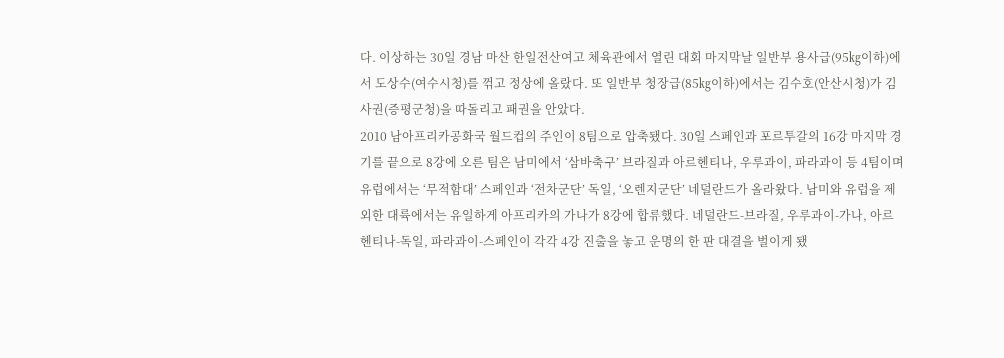다. 이상하는 30일 경남 마산 한일전산여고 체육관에서 열린 대회 마지막날 일반부 용사급(95㎏이하)에서 도상수(여수시청)를 꺾고 정상에 올랐다. 또 일반부 청장급(85㎏이하)에서는 김수호(안산시청)가 김사권(증평군청)을 따돌리고 패권을 안았다.
2010 남아프리카공화국 월드컵의 주인이 8팀으로 압축됐다. 30일 스페인과 포르투갈의 16강 마지막 경기를 끝으로 8강에 오른 팀은 남미에서 ‘삼바축구’ 브라질과 아르헨티나, 우루과이, 파라과이 등 4팀이며 유럽에서는 ‘무적함대’ 스페인과 ‘전차군단’ 독일, ‘오렌지군단’ 네덜란드가 올라왔다. 남미와 유럽을 제외한 대륙에서는 유일하게 아프리카의 가나가 8강에 합류했다. 네덜란드-브라질, 우루과이-가나, 아르헨티나-독일, 파라과이-스페인이 각각 4강 진출을 놓고 운명의 한 판 대결을 벌이게 됐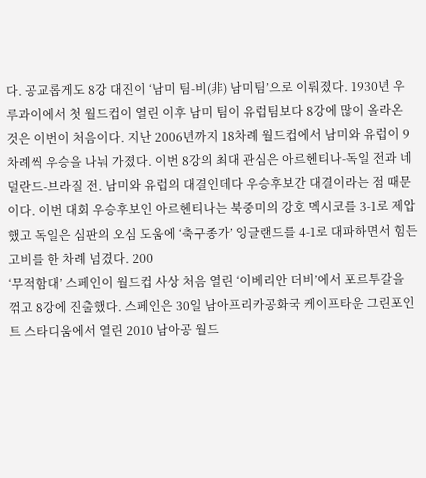다. 공교롭게도 8강 대진이 ‘남미 팀-비(非) 남미팀’으로 이뤄졌다. 1930년 우루과이에서 첫 월드컵이 열린 이후 남미 팀이 유럽팀보다 8강에 많이 올라온 것은 이번이 처음이다. 지난 2006년까지 18차례 월드컵에서 남미와 유럽이 9차례씩 우승을 나눠 가졌다. 이번 8강의 최대 관심은 아르헨티나-독일 전과 네덜란드-브라질 전. 남미와 유럽의 대결인데다 우승후보간 대결이라는 점 때문이다. 이번 대회 우승후보인 아르헨티나는 북중미의 강호 멕시코를 3-1로 제압했고 독일은 심판의 오심 도움에 ‘축구종가’ 잉글랜드를 4-1로 대파하면서 힘든 고비를 한 차례 넘겼다. 200
‘무적함대’ 스페인이 월드컵 사상 처음 열린 ‘이베리안 더비’에서 포르투갈을 꺾고 8강에 진출했다. 스페인은 30일 남아프리카공화국 케이프타운 그린포인트 스타디움에서 열린 2010 남아공 월드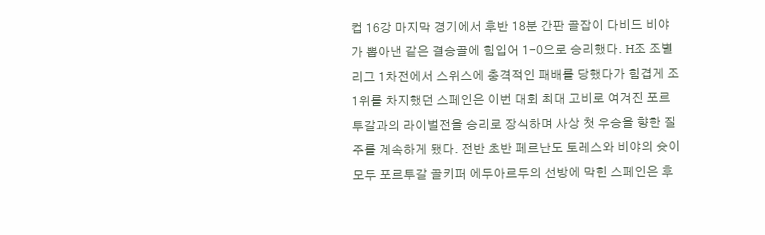컵 16강 마지막 경기에서 후반 18분 간판 골잡이 다비드 비야가 뽑아낸 같은 결승골에 힘입어 1-0으로 승리했다. H조 조별리그 1차전에서 스위스에 충격적인 패배를 당했다가 힘겹게 조 1위를 차지했던 스페인은 이번 대회 최대 고비로 여겨진 포르투갈과의 라이벌전을 승리로 장식하며 사상 첫 우승을 향한 질주를 계속하게 됐다. 전반 초반 페르난도 토레스와 비야의 슛이 모두 포르투갈 골키퍼 에두아르두의 선방에 막힌 스페인은 후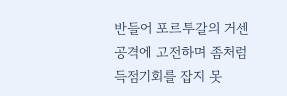반들어 포르투갈의 거센 공격에 고전하며 좀처럼 득점기회를 잡지 못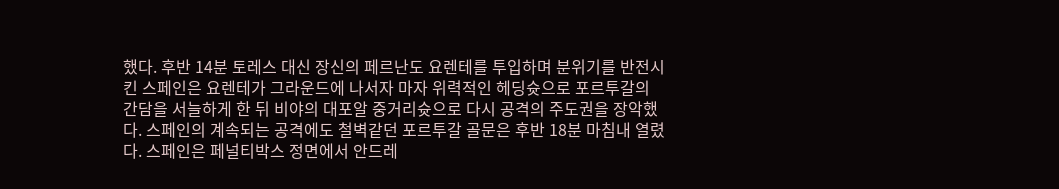했다. 후반 14분 토레스 대신 장신의 페르난도 요렌테를 투입하며 분위기를 반전시킨 스페인은 요렌테가 그라운드에 나서자 마자 위력적인 헤딩슛으로 포르투갈의 간담을 서늘하게 한 뒤 비야의 대포알 중거리슛으로 다시 공격의 주도권을 장악했다. 스페인의 계속되는 공격에도 철벽같던 포르투갈 골문은 후반 18분 마침내 열렸다. 스페인은 페널티박스 정면에서 안드레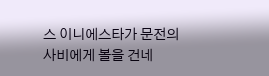스 이니에스타가 문전의 사비에게 볼을 건네